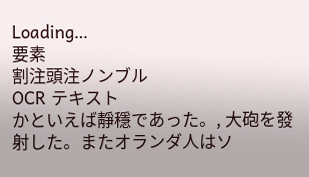Loading…
要素
割注頭注ノンブル
OCR テキスト
かといえば靜穩であった。, 大砲を發射した。またオランダ人はソ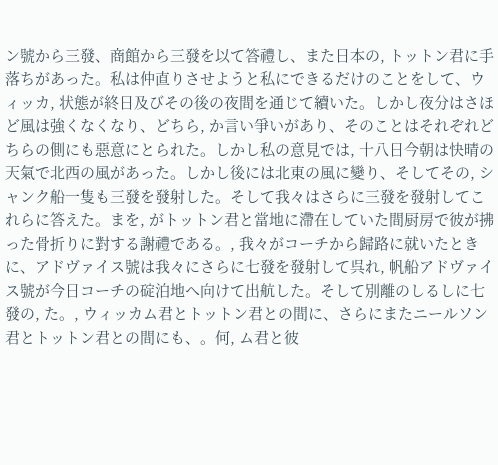ン號から三發、商館から三發を以て答禮し、また日本の, トットン君に手落ちがあった。私は仲直りさせようと私にできるだけのことをして、ウィッカ, 状態が終日及びその後の夜間を通じて續いた。しかし夜分はさほど風は強くなくなり、どちら, か言い爭いがあり、そのことはそれぞれどちらの側にも惡意にとられた。しかし私の意見では, 十八日今朝は快晴の天氣で北西の風があった。しかし後には北東の風に變り、そしてその, シャンク船一隻も三發を發射した。そして我々はさらに三發を發射してこれらに答えた。まを, がトットン君と當地に滯在していた間厨房で彼が拂った骨折りに對する謝禮である。, 我々がコーチから歸路に就いたときに、アドヴァイス號は我々にさらに七發を發射して呉れ, 帆船アドヴァイス號が今日コーチの碇泊地へ向けて出航した。そして別離のしるしに七發の, た。, ウィッカム君とトットン君との間に、さらにまたニールソン君とトットン君との間にも、。何, ム君と彼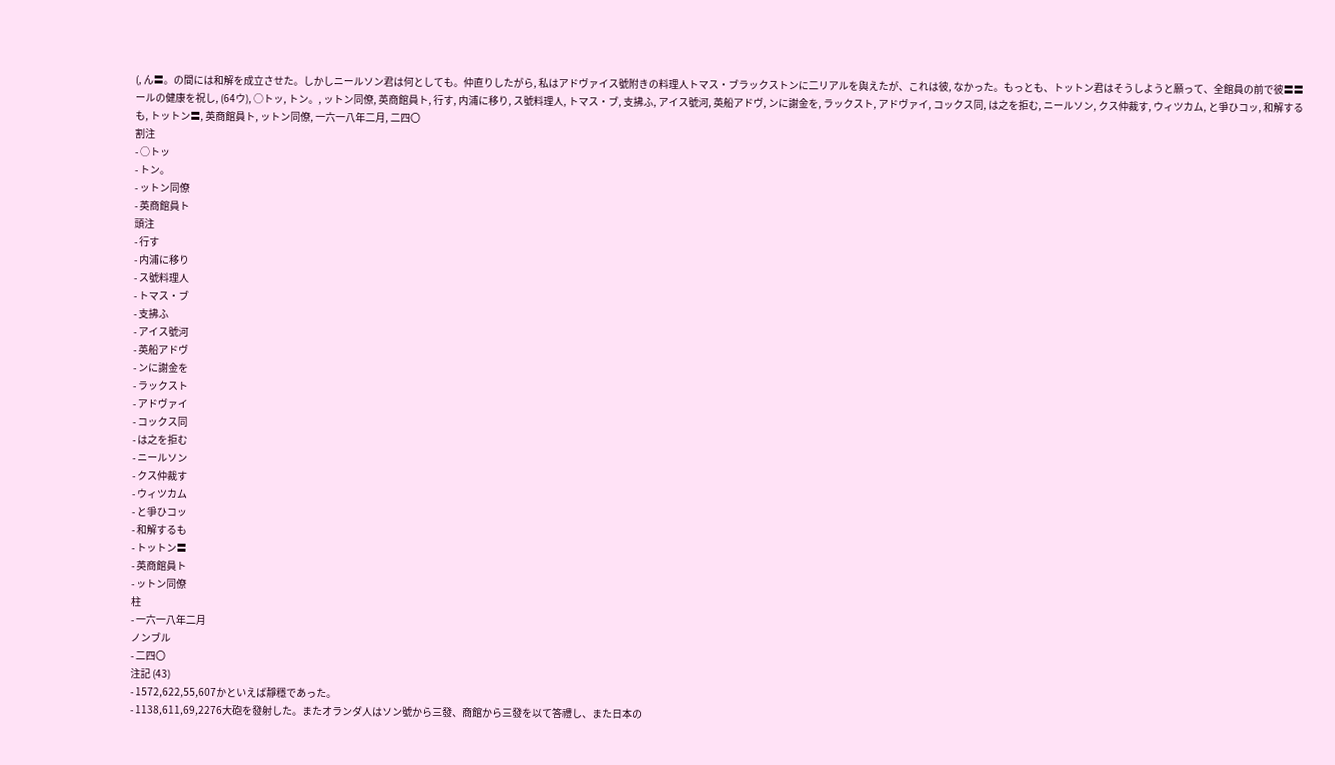(, ん〓。の間には和解を成立させた。しかしニールソン君は何としても。仲直りしたがら, 私はアドヴァイス號附きの料理人トマス・ブラックストンに二リアルを與えたが、これは彼, なかった。もっとも、トットン君はそうしようと願って、全館員の前で彼〓〓ールの健康を祝し, (64ウ), ○トッ, トン。, ットン同僚, 英商館員ト, 行す, 内浦に移り, ス號料理人, トマス・ブ, 支拂ふ, アイス號河, 英船アドヴ, ンに謝金を, ラックスト, アドヴァイ, コックス同, は之を拒む, ニールソン, クス仲裁す, ウィツカム, と爭ひコッ, 和解するも, トットン〓, 英商館員ト, ットン同僚, 一六一八年二月, 二四〇
割注
- ○トッ
- トン。
- ットン同僚
- 英商館員ト
頭注
- 行す
- 内浦に移り
- ス號料理人
- トマス・ブ
- 支拂ふ
- アイス號河
- 英船アドヴ
- ンに謝金を
- ラックスト
- アドヴァイ
- コックス同
- は之を拒む
- ニールソン
- クス仲裁す
- ウィツカム
- と爭ひコッ
- 和解するも
- トットン〓
- 英商館員ト
- ットン同僚
柱
- 一六一八年二月
ノンブル
- 二四〇
注記 (43)
- 1572,622,55,607かといえば靜穩であった。
- 1138,611,69,2276大砲を發射した。またオランダ人はソン號から三發、商館から三發を以て答禮し、また日本の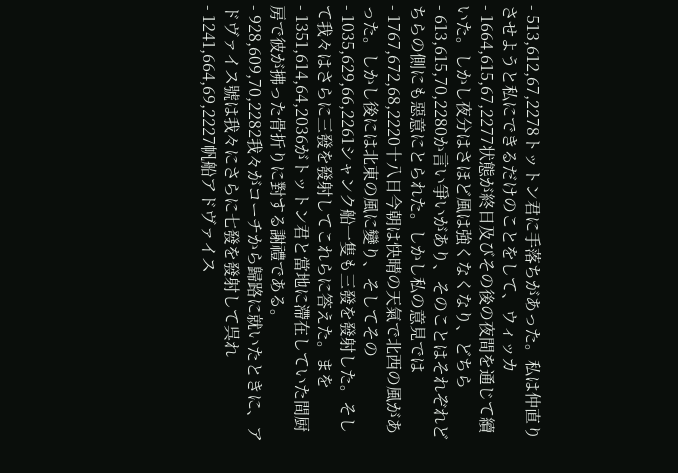- 513,612,67,2278トットン君に手落ちがあった。私は仲直りさせようと私にできるだけのことをして、ウィッカ
- 1664,615,67,2277状態が終日及びその後の夜間を通じて續いた。しかし夜分はさほど風は強くなくなり、どちら
- 613,615,70,2280か言い爭いがあり、そのことはそれぞれどちらの側にも惡意にとられた。しかし私の意見では
- 1767,672,68,2220十八日今朝は快晴の天氣で北西の風があった。しかし後には北東の風に變り、そしてその
- 1035,629,66,2261シャンク船一隻も三發を發射した。そして我々はさらに三發を發射してこれらに答えた。まを
- 1351,614,64,2036がトットン君と當地に滯在していた間厨房で彼が拂った骨折りに對する謝禮である。
- 928,609,70,2282我々がコーチから歸路に就いたときに、アドヴァイス號は我々にさらに七發を發射して呉れ
- 1241,664,69,2227帆船アドヴァイス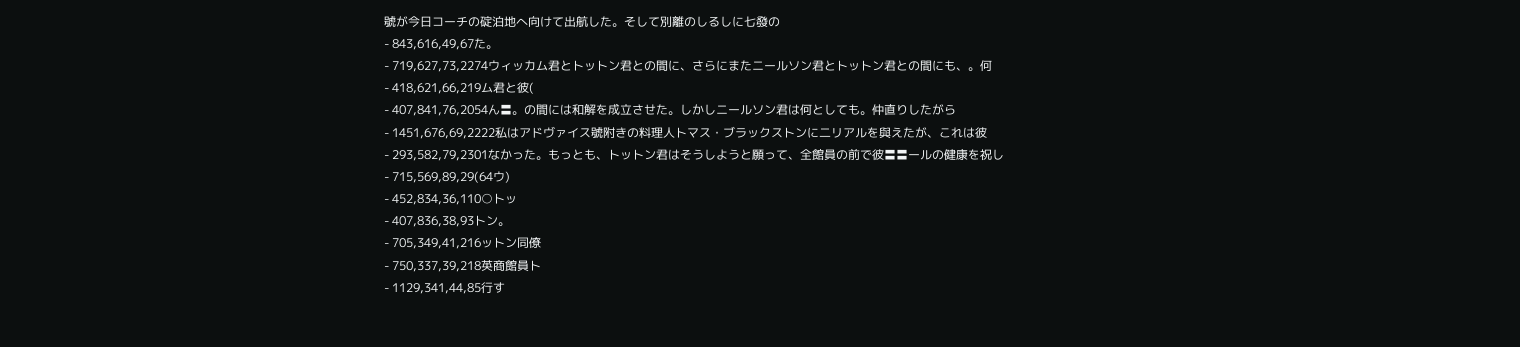號が今日コーチの碇泊地へ向けて出航した。そして別離のしるしに七發の
- 843,616,49,67た。
- 719,627,73,2274ウィッカム君とトットン君との間に、さらにまたニールソン君とトットン君との間にも、。何
- 418,621,66,219ム君と彼(
- 407,841,76,2054ん〓。の間には和解を成立させた。しかしニールソン君は何としても。仲直りしたがら
- 1451,676,69,2222私はアドヴァイス號附きの料理人トマス・ブラックストンに二リアルを與えたが、これは彼
- 293,582,79,2301なかった。もっとも、トットン君はそうしようと願って、全館員の前で彼〓〓ールの健康を祝し
- 715,569,89,29(64ウ)
- 452,834,36,110○トッ
- 407,836,38,93トン。
- 705,349,41,216ットン同僚
- 750,337,39,218英商館員ト
- 1129,341,44,85行す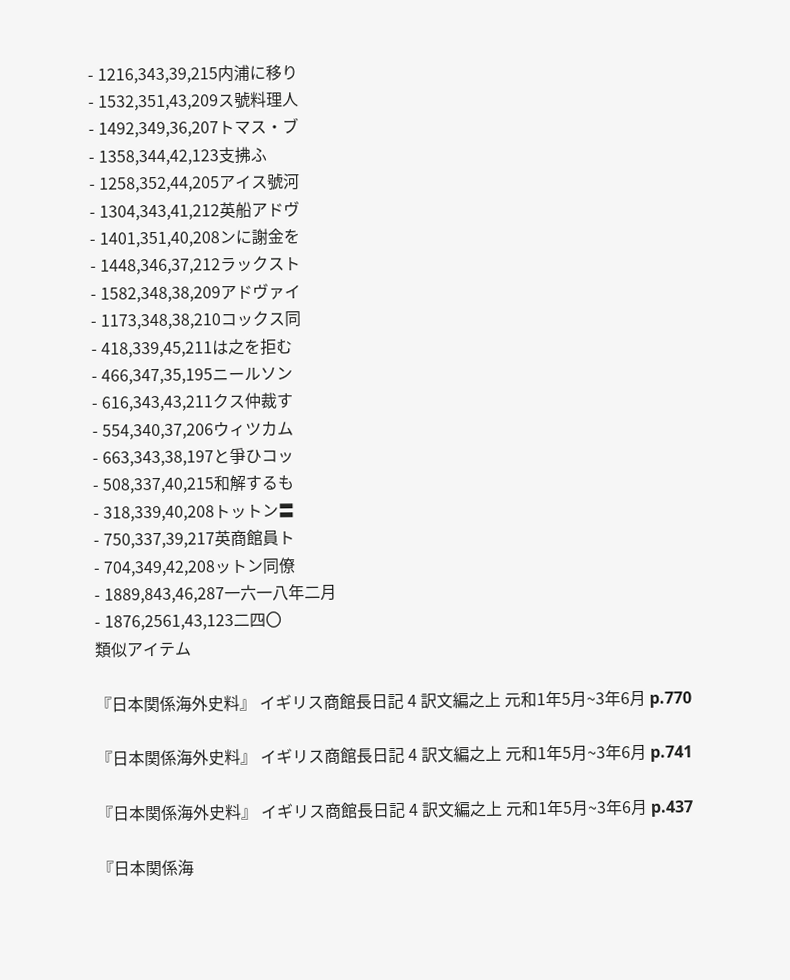- 1216,343,39,215内浦に移り
- 1532,351,43,209ス號料理人
- 1492,349,36,207トマス・ブ
- 1358,344,42,123支拂ふ
- 1258,352,44,205アイス號河
- 1304,343,41,212英船アドヴ
- 1401,351,40,208ンに謝金を
- 1448,346,37,212ラックスト
- 1582,348,38,209アドヴァイ
- 1173,348,38,210コックス同
- 418,339,45,211は之を拒む
- 466,347,35,195ニールソン
- 616,343,43,211クス仲裁す
- 554,340,37,206ウィツカム
- 663,343,38,197と爭ひコッ
- 508,337,40,215和解するも
- 318,339,40,208トットン〓
- 750,337,39,217英商館員ト
- 704,349,42,208ットン同僚
- 1889,843,46,287一六一八年二月
- 1876,2561,43,123二四〇
類似アイテム

『日本関係海外史料』 イギリス商館長日記 4 訳文編之上 元和1年5月~3年6月 p.770

『日本関係海外史料』 イギリス商館長日記 4 訳文編之上 元和1年5月~3年6月 p.741

『日本関係海外史料』 イギリス商館長日記 4 訳文編之上 元和1年5月~3年6月 p.437

『日本関係海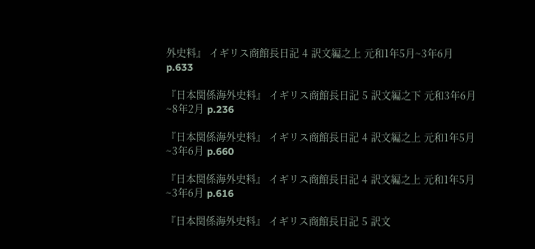外史料』 イギリス商館長日記 4 訳文編之上 元和1年5月~3年6月 p.633

『日本関係海外史料』 イギリス商館長日記 5 訳文編之下 元和3年6月~8年2月 p.236

『日本関係海外史料』 イギリス商館長日記 4 訳文編之上 元和1年5月~3年6月 p.660

『日本関係海外史料』 イギリス商館長日記 4 訳文編之上 元和1年5月~3年6月 p.616

『日本関係海外史料』 イギリス商館長日記 5 訳文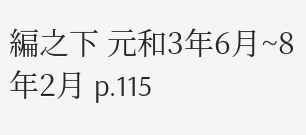編之下 元和3年6月~8年2月 p.115